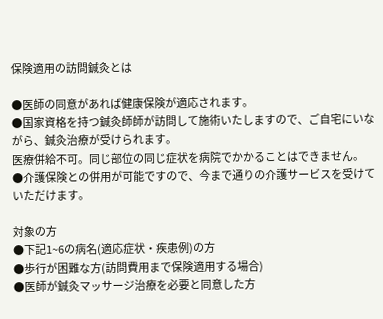保険適用の訪問鍼灸とは

●医師の同意があれば健康保険が適応されます。
●国家資格を持つ鍼灸師師が訪問して施術いたしますので、ご自宅にいながら、鍼灸治療が受けられます。
医療併給不可。同じ部位の同じ症状を病院でかかることはできません。
●介護保険との併用が可能ですので、今まで通りの介護サービスを受けていただけます。

対象の方
●下記1~6の病名(適応症状・疾患例)の方
●歩行が困難な方(訪問費用まで保険適用する場合)
●医師が鍼灸マッサージ治療を必要と同意した方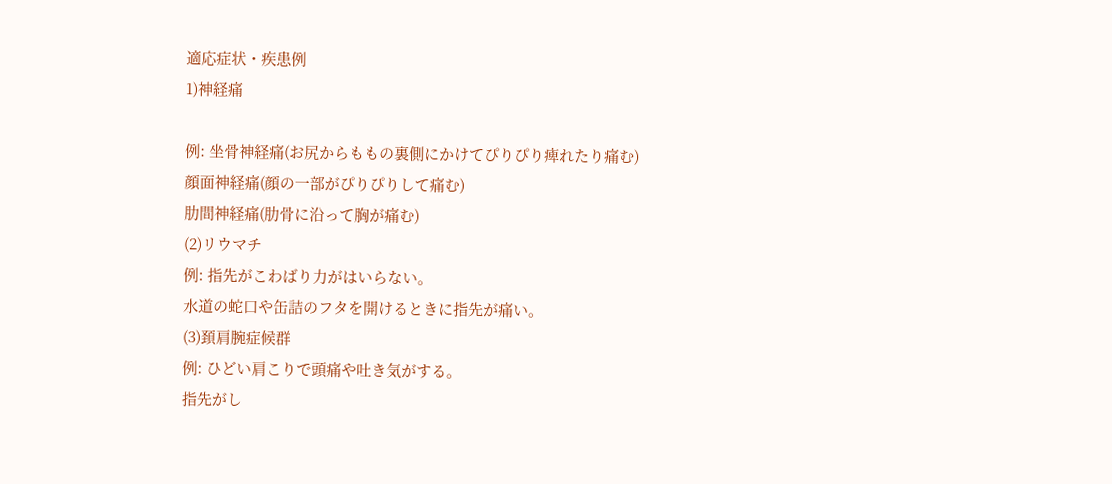適応症状・疾患例
1)神経痛

例: 坐骨神経痛(お尻からももの裏側にかけてぴりぴり痺れたり痛む)
顔面神経痛(顔の一部がぴりぴりして痛む)
肋間神経痛(肋骨に沿って胸が痛む)
(2)リウマチ
例: 指先がこわばり力がはいらない。
水道の蛇口や缶詰のフタを開けるときに指先が痛い。
(3)頚肩腕症候群
例: ひどい肩こりで頭痛や吐き気がする。
指先がし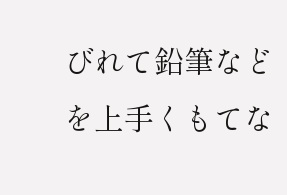びれて鉛筆などを上手くもてな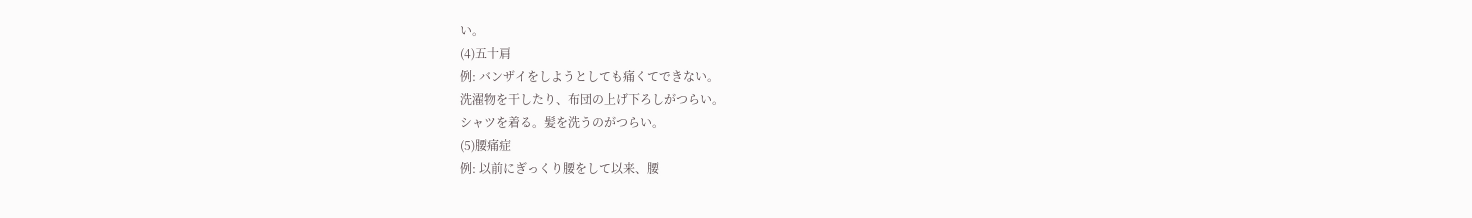い。
(4)五十肩
例: バンザイをしようとしても痛くてできない。
洗濯物を干したり、布団の上げ下ろしがつらい。
シャツを着る。髪を洗うのがつらい。
(5)腰痛症
例: 以前にぎっくり腰をして以来、腰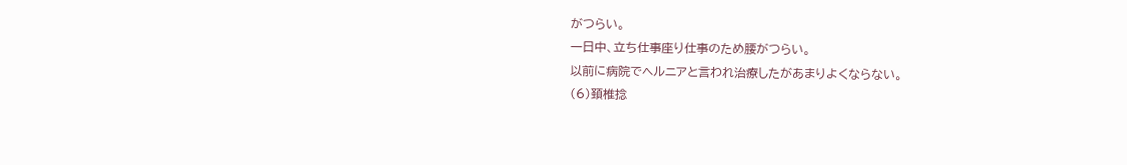がつらい。
一日中、立ち仕事座り仕事のため腰がつらい。
以前に病院でヘルニアと言われ治療したがあまりよくならない。
(6)頚椎捻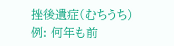挫後遺症(むちうち)
例: 何年も前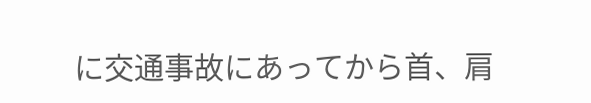に交通事故にあってから首、肩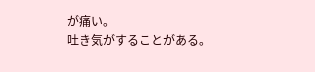が痛い。
吐き気がすることがある。